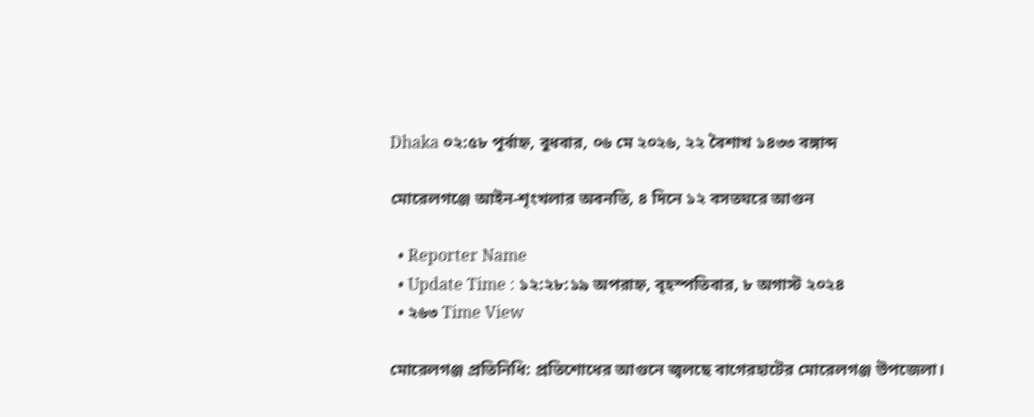Dhaka ০২:৫৮ পূর্বাহ্ন, বুধবার, ০৬ মে ২০২৬, ২২ বৈশাখ ১৪৩৩ বঙ্গাব্দ

মোরেলগঞ্জে আইন-শৃংখলার অবনতি, ৪ দিনে ১২ বসতঘরে আগুন

  • Reporter Name
  • Update Time : ১২:২৮:১৯ অপরাহ্ন, বৃহস্পতিবার, ৮ অগাস্ট ২০২৪
  • ২৬৩ Time View

মোরেলগঞ্জ প্রতিনিধি: প্রতিশোধের আগুনে জ্বলছে বাগেরহাটের মোরেলগঞ্জ উপজেলা।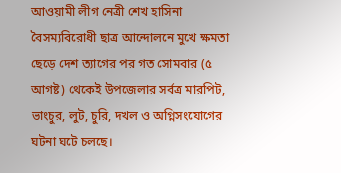আওয়ামী লীগ নেত্রী শেখ হাসিনা বৈসম্যবিরোধী ছাত্র আন্দোলনে মুখে ক্ষমতা ছেড়ে দেশ ত্যাগের পর গত সোমবার (৫ আগষ্ট) থেকেই উপজেলার সর্বত্র মারপিট, ভাংচুর, লুট, চুরি, দখল ও অগ্নিসংযোগের ঘটনা ঘটে চলছে।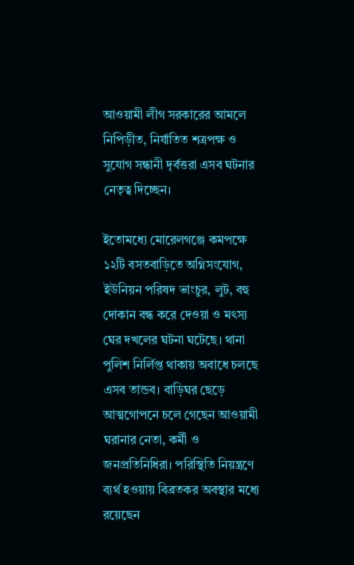আওয়ামী লীগ সরকারের আমলে নিপিড়ীত, নির্যাতিত শত্রপক্ষ ও সুযোগ সন্ধানী দৃর্বত্তরা এসব ঘটনার নেতৃত্ব দিচ্ছেন।

ইতোমধ্যে মোরেলগঞ্জে কমপক্ষে ১২টি বসতবাড়িতে অগ্নিসংযোগ, ইউনিয়ন পরিষদ ভাংচুর, লুট, বহু দোকান বন্ধ করে দেওয়া ও মৎস্য ঘের দখলের ঘটনা ঘটেছে। থানা পুলিশ নির্লিপ্ত থাকায় অবাধে চলছে এসব তান্ডব। বাড়িঘর ছেড়ে আত্মগোপনে চলে গেছেন আওয়ামী ঘরানার নেতা, কর্মী ও জনপ্রতিনিধিরা। পরিস্থিতি নিয়ন্ত্রণে ব্যর্থ হওয়ায় বিব্রতকর অবস্থার মধ্যে রয়েছেন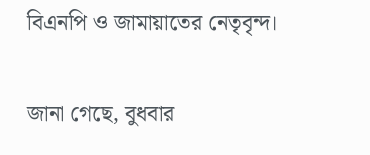বিএনপি ও জামায়াতের নেতৃবৃন্দ।

জানা গেছে, বুধবার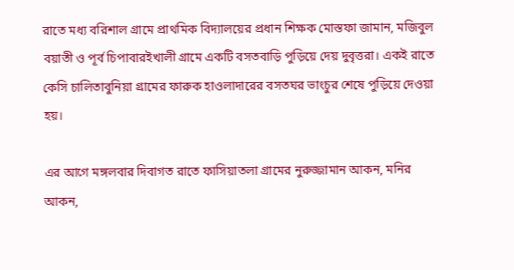রাতে মধ্য বরিশাল গ্রামে প্রাথমিক বিদ্যালয়ের প্রধান শিক্ষক মোস্তফা জামান, মজিবুল বয়াতী ও পূর্ব চিপাবারইখালী গ্রামে একটি বসতবাড়ি পুড়িয়ে দেয় দুবৃত্তরা। একই রাতে কেসি চালিতাবুনিয়া গ্রামের ফারুক হাওলাদারের বসতঘর ভাংচুর শেষে পুড়িয়ে দেওয়া হয়।

এর আগে মঙ্গলবার দিবাগত রাতে ফাসিয়াতলা গ্রামের নুরুজ্জামান আকন, মনির আকন,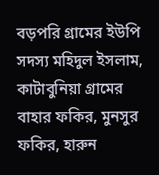বড়পরি গ্রামের ইউপি সদস্য মহিদুল ইসলাম, কাটাবুনিয়া গ্রামের বাহার ফকির, মুনসুর ফকির, হারুন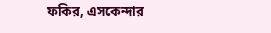ফকির, এসকেন্দার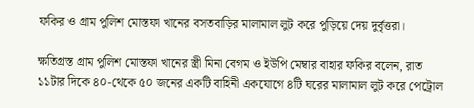ফকির ও গ্রাম পুলিশ মোস্তফা খানের বসতবাড়ির মালামাল লুট করে পুড়িয়ে দেয় দুর্বৃত্তরা।

ক্ষতিগ্রস্ত গ্রাম পুলিশ মোস্তফা খানের স্ত্রী মিনা বেগম ও ইউপি মেম্বার বাহার ফকির বলেন, রাত ১১টার দিকে ৪০-থেকে ৫০ জনের একটি বাহিনী একযোগে ৪টি ঘরের মালামাল লুট করে পেট্রোল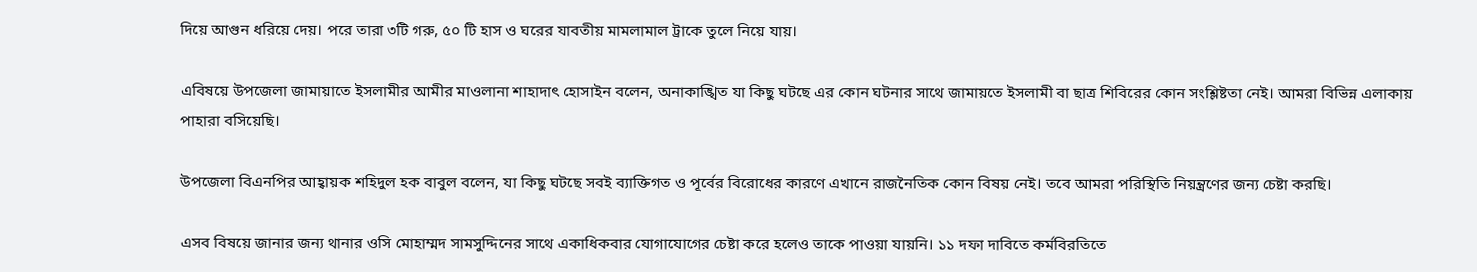দিয়ে আগুন ধরিয়ে দেয়। পরে তারা ৩টি গরু, ৫০ টি হাস ও ঘরের যাবতীয় মামলামাল ট্রাকে তুলে নিয়ে যায়।

এবিষয়ে উপজেলা জামায়াতে ইসলামীর আমীর মাওলানা শাহাদাৎ হোসাইন বলেন, অনাকাঙ্খিত যা কিছু ঘটছে এর কোন ঘটনার সাথে জামায়তে ইসলামী বা ছাত্র শিবিরের কোন সংশ্লিষ্টতা নেই। আমরা বিভিন্ন এলাকায় পাহারা বসিয়েছি।

উপজেলা বিএনপির আহ্বায়ক শহিদুল হক বাবুল বলেন, যা কিছু ঘটছে সবই ব্যাক্তিগত ও পূর্বের বিরোধের কারণে এখানে রাজনৈতিক কোন বিষয় নেই। তবে আমরা পরিস্থিতি নিয়ন্ত্রণের জন্য চেষ্টা করছি।

এসব বিষয়ে জানার জন্য থানার ওসি মোহাম্মদ সামসুদ্দিনের সাথে একাধিকবার যোগাযোগের চেষ্টা করে হলেও তাকে পাওয়া যায়নি। ১১ দফা দাবিতে কর্মবিরতিতে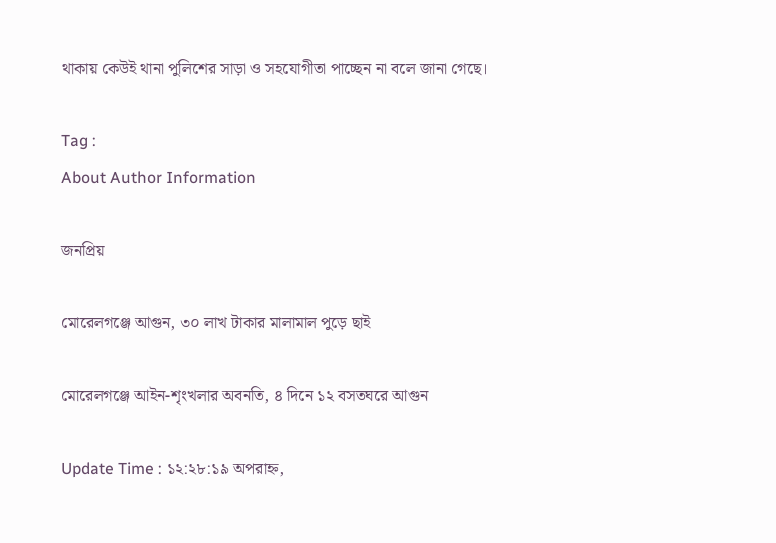থাকায় কেউই থানা পুলিশের সাড়া ও সহযোগীতা পাচ্ছেন না বলে জানা গেছে।

Tag :
About Author Information

জনপ্রিয়

মোরেলগঞ্জে আগুন, ৩০ লাখ টাকার মালামাল পুড়ে ছাই

মোরেলগঞ্জে আইন-শৃংখলার অবনতি, ৪ দিনে ১২ বসতঘরে আগুন

Update Time : ১২:২৮:১৯ অপরাহ্ন,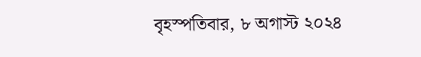বৃহস্পতিবার, ৮ অগাস্ট ২০২৪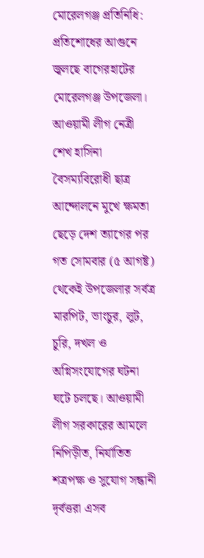মোরেলগঞ্জ প্রতিনিধি: প্রতিশোধের আগুনে জ্বলছে বাগেরহাটের মোরেলগঞ্জ উপজেলা। আওয়ামী লীগ নেত্রী শেখ হাসিনা বৈসম্যবিরোধী ছাত্র আন্দোলনে মুখে ক্ষমতা ছেড়ে দেশ ত্যাগের পর গত সোমবার (৫ আগষ্ট) থেকেই উপজেলার সর্বত্র মারপিট, ভাংচুর, লুট, চুরি, দখল ও অগ্নিসংযোগের ঘটনা ঘটে চলছে। আওয়ামী লীগ সরকারের আমলে নিপিড়ীত, নির্যাতিত শত্রপক্ষ ও সুযোগ সন্ধানী দৃর্বত্তরা এসব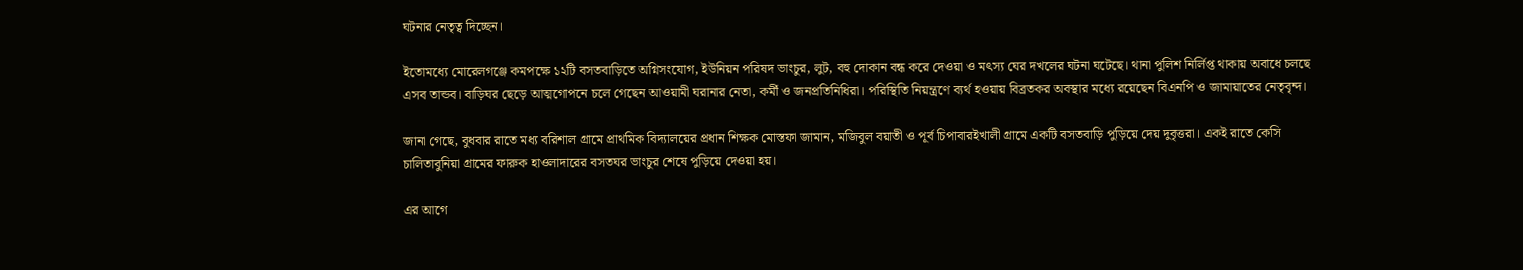ঘটনার নেতৃত্ব দিচ্ছেন।

ইতোমধ্যে মোরেলগঞ্জে কমপক্ষে ১২টি বসতবাড়িতে অগ্নিসংযোগ, ইউনিয়ন পরিষদ ভাংচুর, লুট, বহু দোকান বন্ধ করে দেওয়া ও মৎস্য ঘের দখলের ঘটনা ঘটেছে। থানা পুলিশ নির্লিপ্ত থাকায় অবাধে চলছে এসব তান্ডব। বাড়িঘর ছেড়ে আত্মগোপনে চলে গেছেন আওয়ামী ঘরানার নেতা, কর্মী ও জনপ্রতিনিধিরা। পরিস্থিতি নিয়ন্ত্রণে ব্যর্থ হওয়ায় বিব্রতকর অবস্থার মধ্যে রয়েছেন বিএনপি ও জামায়াতের নেতৃবৃন্দ।

জানা গেছে, বুধবার রাতে মধ্য বরিশাল গ্রামে প্রাথমিক বিদ্যালয়ের প্রধান শিক্ষক মোস্তফা জামান, মজিবুল বয়াতী ও পূর্ব চিপাবারইখালী গ্রামে একটি বসতবাড়ি পুড়িয়ে দেয় দুবৃত্তরা। একই রাতে কেসি চালিতাবুনিয়া গ্রামের ফারুক হাওলাদারের বসতঘর ভাংচুর শেষে পুড়িয়ে দেওয়া হয়।

এর আগে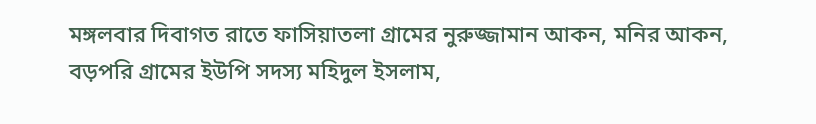মঙ্গলবার দিবাগত রাতে ফাসিয়াতলা গ্রামের নুরুজ্জামান আকন, মনির আকন, বড়পরি গ্রামের ইউপি সদস্য মহিদুল ইসলাম,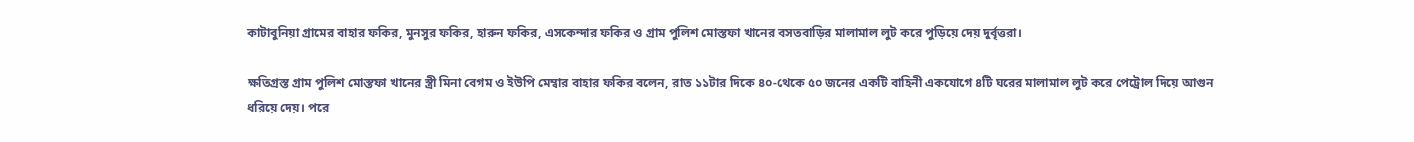কাটাবুনিয়া গ্রামের বাহার ফকির, মুনসুর ফকির, হারুন ফকির, এসকেন্দার ফকির ও গ্রাম পুলিশ মোস্তফা খানের বসতবাড়ির মালামাল লুট করে পুড়িয়ে দেয় দুর্বৃত্তরা।

ক্ষতিগ্রস্ত গ্রাম পুলিশ মোস্তফা খানের স্ত্রী মিনা বেগম ও ইউপি মেম্বার বাহার ফকির বলেন, রাত ১১টার দিকে ৪০-থেকে ৫০ জনের একটি বাহিনী একযোগে ৪টি ঘরের মালামাল লুট করে পেট্রোল দিয়ে আগুন ধরিয়ে দেয়। পরে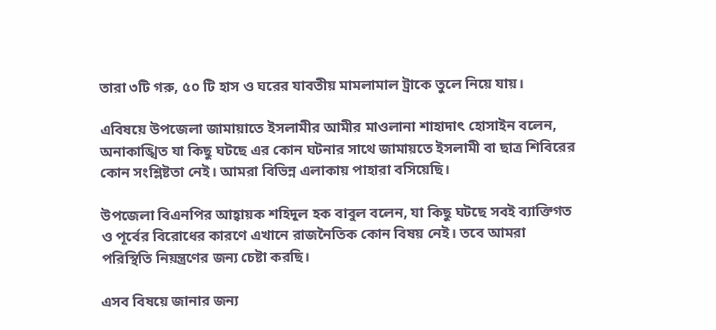তারা ৩টি গরু, ৫০ টি হাস ও ঘরের যাবতীয় মামলামাল ট্রাকে তুলে নিয়ে যায়।

এবিষয়ে উপজেলা জামায়াতে ইসলামীর আমীর মাওলানা শাহাদাৎ হোসাইন বলেন, অনাকাঙ্খিত যা কিছু ঘটছে এর কোন ঘটনার সাথে জামায়তে ইসলামী বা ছাত্র শিবিরের কোন সংশ্লিষ্টতা নেই। আমরা বিভিন্ন এলাকায় পাহারা বসিয়েছি।

উপজেলা বিএনপির আহ্বায়ক শহিদুল হক বাবুল বলেন, যা কিছু ঘটছে সবই ব্যাক্তিগত ও পূর্বের বিরোধের কারণে এখানে রাজনৈতিক কোন বিষয় নেই। তবে আমরা পরিস্থিতি নিয়ন্ত্রণের জন্য চেষ্টা করছি।

এসব বিষয়ে জানার জন্য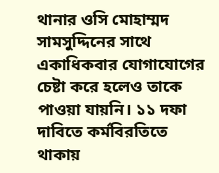থানার ওসি মোহাম্মদ সামসুদ্দিনের সাথে একাধিকবার যোগাযোগের চেষ্টা করে হলেও তাকে পাওয়া যায়নি। ১১ দফা দাবিতে কর্মবিরতিতে থাকায়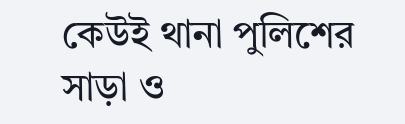কেউই থানা পুলিশের সাড়া ও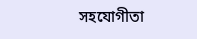সহযোগীতা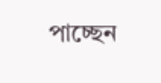পাচ্ছেন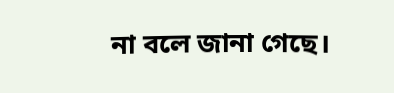না বলে জানা গেছে।